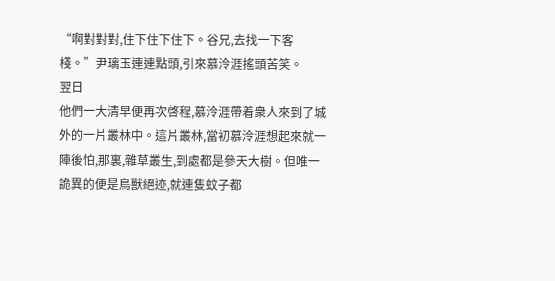“啊對對對,住下住下住下。谷兄,去找一下客棧。”尹璃玉連連點頭,引來慕泠涯搖頭苦笑。
翌日
他們一大清早便再次啓程,慕泠涯帶着衆人來到了城外的一片叢林中。這片叢林,當初慕泠涯想起來就一陣後怕,那裏,雜草叢生,到處都是參天大樹。但唯一詭異的便是鳥獸絕迹,就連隻蚊子都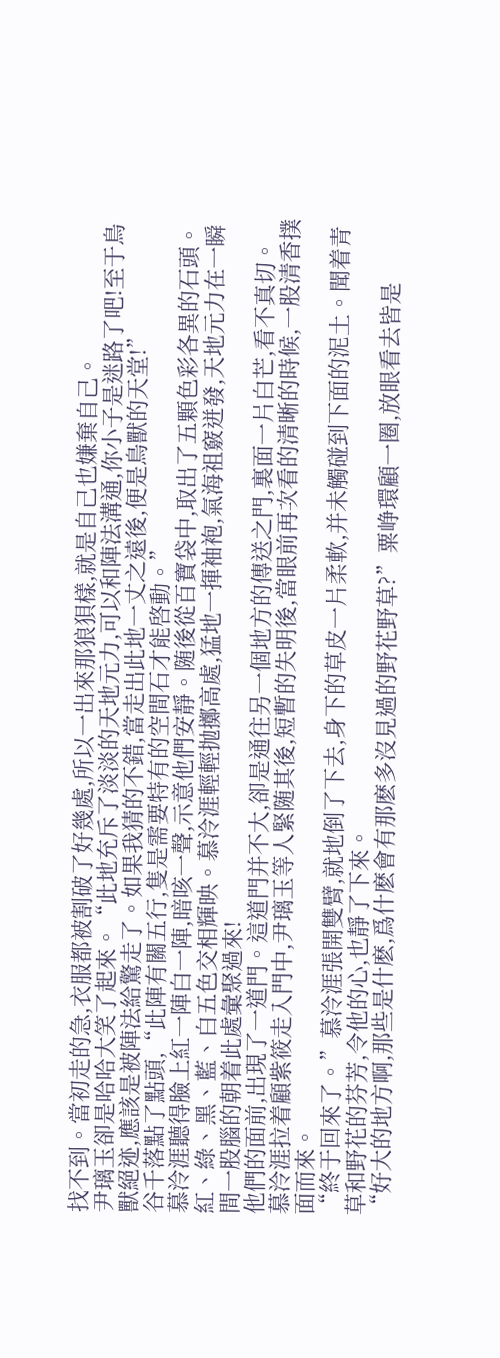找不到。當初走的急,衣服都被割破了好幾處,所以一出來那狼狽樣,就是自己也嫌棄自己。
尹璃玉卻是哈哈大笑了起來。“此地充斥了淡淡的天地元力,可以和陣法溝通,你小子是迷路了吧!至于鳥獸絕迹,應該是被陣法給驚走了。如果我猜的不錯,當走出此地一丈之遠後,便是鳥獸的天堂!”
谷千落點了點頭,“此陣有關五行,隻是需要特有的空間石才能啓動。”
慕泠涯聽得臉上紅一陣白一陣,暗咳一聲,示意他們安靜。随後從百寶袋中,取出了五顆色彩各異的石頭。紅、綠、黑、藍、白五色交相輝映。慕泠涯輕輕抛擲高處,猛地一揮袖袍,氣海祖竅迸發,天地元力在一瞬間一股腦的朝着此處彙聚過來!
他們的面前,出現了一道門。這道門并不大,卻是通往另一個地方的傳送之門,裏面一片白芒,看不真切。
慕泠涯拉着顧紫筱走入門中,尹璃玉等人緊随其後,短暫的失明後,當眼前再次看的清晰的時候,一股清香撲面而來。
“終于回來了。”慕泠涯張開雙臂,就地倒了下去,身下的草皮一片柔軟,并未觸碰到下面的泥土。聞着青草和野花的芬芳,令他的心,也靜了下來。
“好大的地方啊,那些是什麽,爲什麽會有那麽多沒見過的野花野草?”粟峥環顧一圈,放眼看去皆是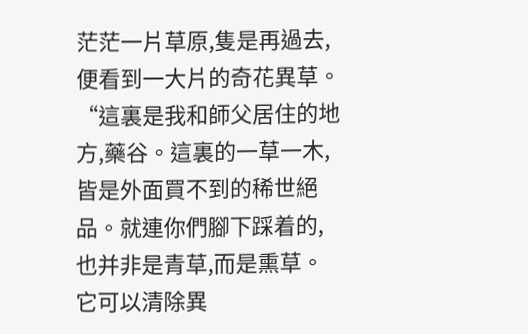茫茫一片草原,隻是再過去,便看到一大片的奇花異草。
“這裏是我和師父居住的地方,藥谷。這裏的一草一木,皆是外面買不到的稀世絕品。就連你們腳下踩着的,也并非是青草,而是熏草。它可以清除異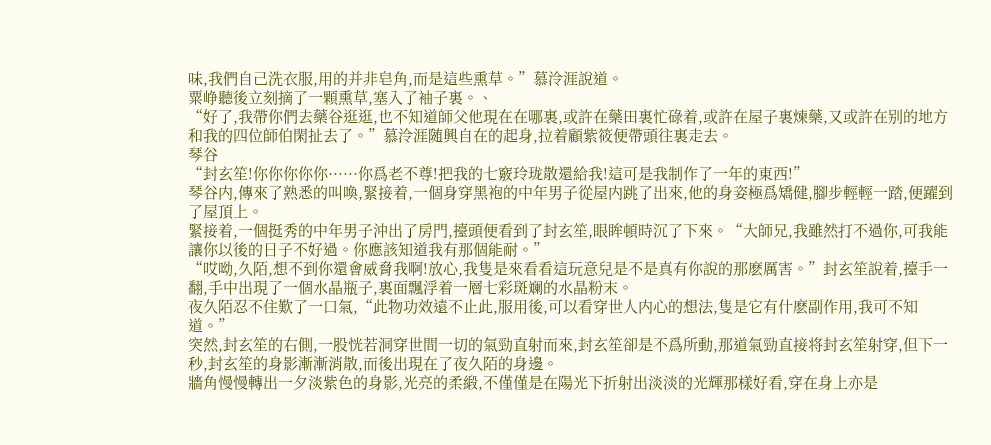味,我們自己洗衣服,用的并非皂角,而是這些熏草。”慕泠涯說道。
粟峥聽後立刻摘了一顆熏草,塞入了袖子裏。、
“好了,我帶你們去藥谷逛逛,也不知道師父他現在在哪裏,或許在藥田裏忙碌着,或許在屋子裏煉藥,又或許在别的地方和我的四位師伯閑扯去了。”慕泠涯随興自在的起身,拉着顧紫筱便帶頭往裏走去。
琴谷
“封玄笙!你你你你你······你爲老不尊!把我的七竅玲珑散還給我!這可是我制作了一年的東西!”
琴谷内,傳來了熟悉的叫喚,緊接着,一個身穿黑袍的中年男子從屋内跳了出來,他的身姿極爲矯健,腳步輕輕一踏,便躍到了屋頂上。
緊接着,一個挺秀的中年男子沖出了房門,擡頭便看到了封玄笙,眼眸頓時沉了下來。“大師兄,我雖然打不過你,可我能讓你以後的日子不好過。你應該知道我有那個能耐。”
“哎呦,久陌,想不到你還會威脅我啊!放心,我隻是來看看這玩意兒是不是真有你說的那麽厲害。”封玄笙說着,擡手一翻,手中出現了一個水晶瓶子,裏面飄浮着一層七彩斑斓的水晶粉末。
夜久陌忍不住歎了一口氣,“此物功效遠不止此,服用後,可以看穿世人内心的想法,隻是它有什麽副作用,我可不知道。”
突然,封玄笙的右側,一股恍若洞穿世間一切的氣勁直射而來,封玄笙卻是不爲所動,那道氣勁直接将封玄笙射穿,但下一秒,封玄笙的身影漸漸消散,而後出現在了夜久陌的身邊。
牆角慢慢轉出一夕淡紫色的身影,光亮的柔緞,不僅僅是在陽光下折射出淡淡的光輝那樣好看,穿在身上亦是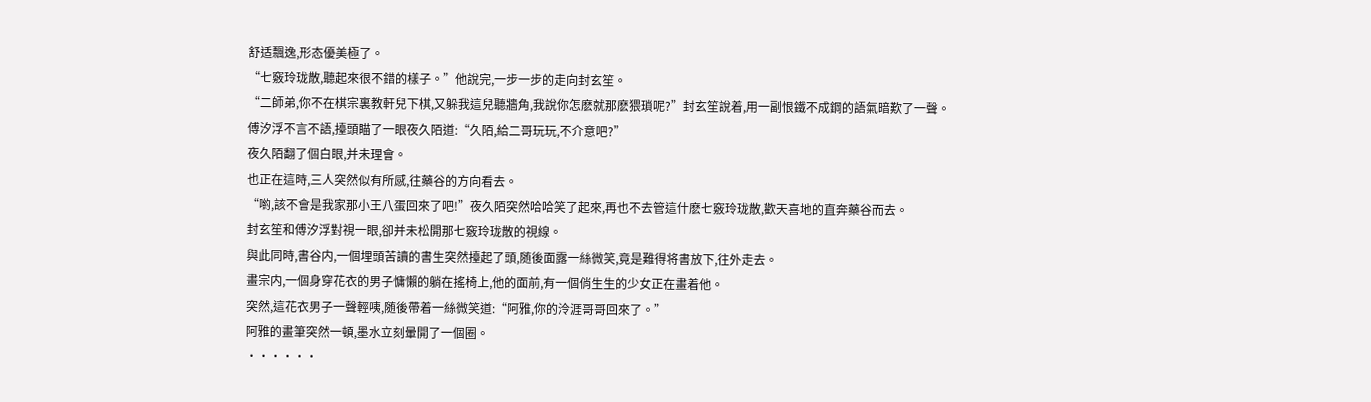舒适飄逸,形态優美極了。
“七竅玲珑散,聽起來很不錯的樣子。”他說完,一步一步的走向封玄笙。
“二師弟,你不在棋宗裏教軒兒下棋,又躲我這兒聽牆角,我說你怎麽就那麽猥瑣呢?”封玄笙說着,用一副恨鐵不成鋼的語氣暗歎了一聲。
傅汐浮不言不語,擡頭瞄了一眼夜久陌道:“久陌,給二哥玩玩,不介意吧?”
夜久陌翻了個白眼,并未理會。
也正在這時,三人突然似有所感,往藥谷的方向看去。
“喲,該不會是我家那小王八蛋回來了吧!”夜久陌突然哈哈笑了起來,再也不去管這什麽七竅玲珑散,歡天喜地的直奔藥谷而去。
封玄笙和傅汐浮對視一眼,卻并未松開那七竅玲珑散的視線。
與此同時,書谷内,一個埋頭苦讀的書生突然擡起了頭,随後面露一絲微笑,竟是難得将書放下,往外走去。
畫宗内,一個身穿花衣的男子慵懶的躺在搖椅上,他的面前,有一個俏生生的少女正在畫着他。
突然,這花衣男子一聲輕咦,随後帶着一絲微笑道:“阿雅,你的泠涯哥哥回來了。”
阿雅的畫筆突然一頓,墨水立刻暈開了一個圈。
······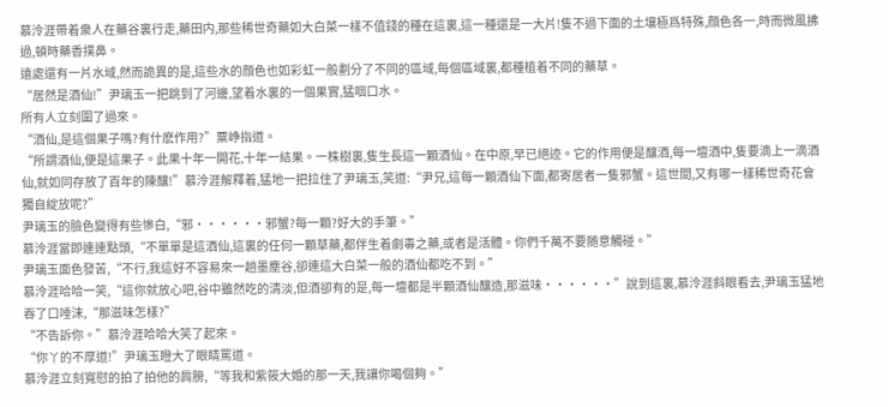慕泠涯帶着衆人在藥谷裏行走,藥田内,那些稀世奇藥如大白菜一樣不值錢的種在這裏,這一種還是一大片!隻不過下面的土壤極爲特殊,顔色各一,時而微風拂過,頓時藥香撲鼻。
遠處還有一片水域,然而詭異的是,這些水的顔色也如彩虹一般劃分了不同的區域,每個區域裏,都種植着不同的藥草。
“居然是酒仙!”尹璃玉一把跳到了河邊,望着水裏的一個果實,猛咽口水。
所有人立刻圍了過來。
“酒仙,是這個果子嗎?有什麽作用?”粟峥指道。
“所謂酒仙,便是這果子。此果十年一開花,十年一結果。一株樹裏,隻生長這一顆酒仙。在中原,早已絕迹。它的作用便是釀酒,每一壇酒中,隻要滴上一滴酒仙,就如同存放了百年的陳釀!”慕泠涯解釋着,猛地一把拉住了尹璃玉,笑道:“尹兄,這每一顆酒仙下面,都寄居者一隻邪蟹。這世間,又有哪一樣稀世奇花會獨自綻放呢?”
尹璃玉的臉色變得有些慘白,“邪······邪蟹?每一顆?好大的手筆。”
慕泠涯當即連連點頭,“不單單是這酒仙,這裏的任何一顆草藥,都伴生着劇毒之藥,或者是活體。你們千萬不要随意觸碰。”
尹璃玉面色發苦,“不行,我這好不容易來一趟墨塵谷,卻連這大白菜一般的酒仙都吃不到。”
慕泠涯哈哈一笑,“這你就放心吧,谷中雖然吃的清淡,但酒卻有的是,每一壇都是半顆酒仙釀造,那滋味······”說到這裏,慕泠涯斜眼看去,尹璃玉猛地吞了口唾沫,“那滋味怎樣?”
“不告訴你。”慕泠涯哈哈大笑了起來。
“你丫的不厚道!”尹璃玉瞪大了眼睛罵道。
慕泠涯立刻寬慰的拍了拍他的肩膀,“等我和紫筱大婚的那一天,我讓你喝個夠。”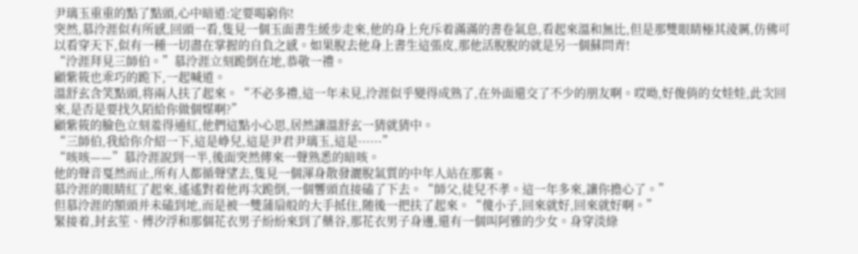尹璃玉重重的點了點頭,心中暗道:定要喝窮你!
突然,慕泠涯似有所感,回頭一看,隻見一個玉面書生緩步走來,他的身上充斥着滿滿的書卷氣息,看起來溫和無比,但是那雙眼睛極其淩厲,仿佛可以看穿天下,似有一種一切盡在掌握的自負之感。如果脫去他身上書生這張皮,那他活脫脫的就是另一個蘇問青!
“泠涯拜見三師伯。”慕泠涯立刻跪倒在地,恭敬一禮。
顧紫筱也乖巧的跪下,一起喊道。
溫舒玄含笑點頭,将兩人扶了起來。“不必多禮,這一年未見,泠涯似乎變得成熟了,在外面還交了不少的朋友啊。哎呦,好俊俏的女娃娃,此次回來,是否是要找久陌給你做個媒啊?”
顧紫筱的臉色立刻羞得通紅,他們這點小心思,居然讓溫舒玄一猜就猜中。
“三師伯,我給你介紹一下,這是峥兒,這是尹君尹璃玉,這是······”
“咳咳——”慕泠涯說到一半,後面突然傳來一聲熟悉的暗咳。
他的聲音戛然而止,所有人都循聲望去,隻見一個渾身散發灑脫氣質的中年人站在那裏。
慕泠涯的眼睛紅了起來,遙遙對着他再次跪倒,一個響頭直接磕了下去。“師父,徒兒不孝。這一年多來,讓你擔心了。”
但慕泠涯的額頭并未磕到地,而是被一雙蒲扇般的大手抵住,随後一把扶了起來。“傻小子,回來就好,回來就好啊。”
緊接着,封玄笙、傅汐浮和那個花衣男子紛紛來到了藥谷,那花衣男子身邊,還有一個叫阿雅的少女。身穿淡綠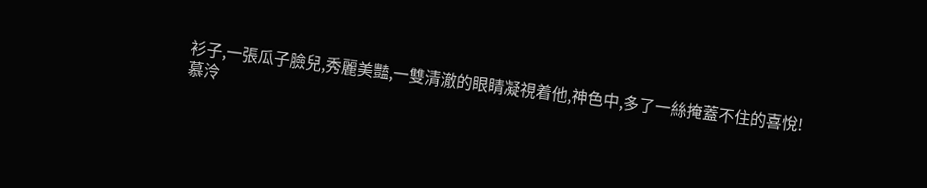衫子,一張瓜子臉兒,秀麗美豔,一雙清澈的眼睛凝視着他,神色中,多了一絲掩蓋不住的喜悅!
慕泠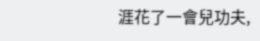涯花了一會兒功夫,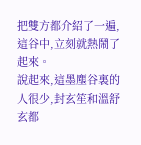把雙方都介紹了一遍,這谷中,立刻就熱鬧了起來。
說起來,這墨塵谷裏的人很少,封玄笙和溫舒玄都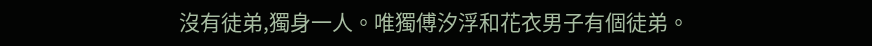沒有徒弟,獨身一人。唯獨傅汐浮和花衣男子有個徒弟。